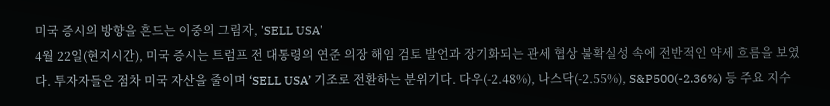미국 증시의 방향을 흔드는 이중의 그림자, 'SELL USA'
4월 22일(현지시간), 미국 증시는 트럼프 전 대통령의 연준 의장 해임 검토 발언과 장기화되는 관세 협상 불확실성 속에 전반적인 약세 흐름을 보였다. 투자자들은 점차 미국 자산을 줄이며 ‘SELL USA’ 기조로 전환하는 분위기다. 다우(-2.48%), 나스닥(-2.55%), S&P500(-2.36%) 등 주요 지수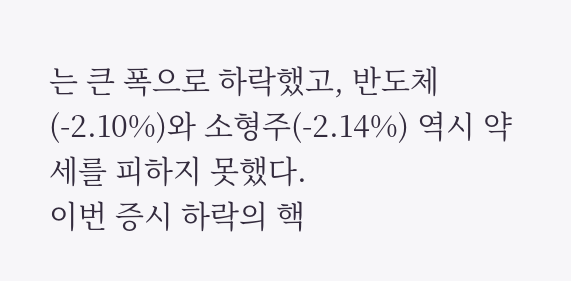는 큰 폭으로 하락했고, 반도체(-2.10%)와 소형주(-2.14%) 역시 약세를 피하지 못했다.
이번 증시 하락의 핵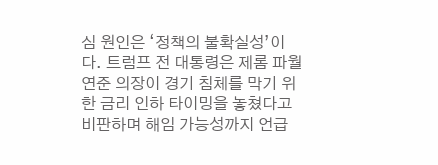심 원인은 ‘정책의 불확실성’이다. 트럼프 전 대통령은 제롬 파월 연준 의장이 경기 침체를 막기 위한 금리 인하 타이밍을 놓쳤다고 비판하며 해임 가능성까지 언급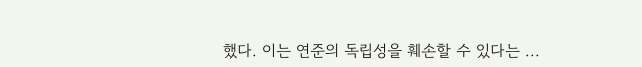했다. 이는 연준의 독립성을 훼손할 수 있다는 ...